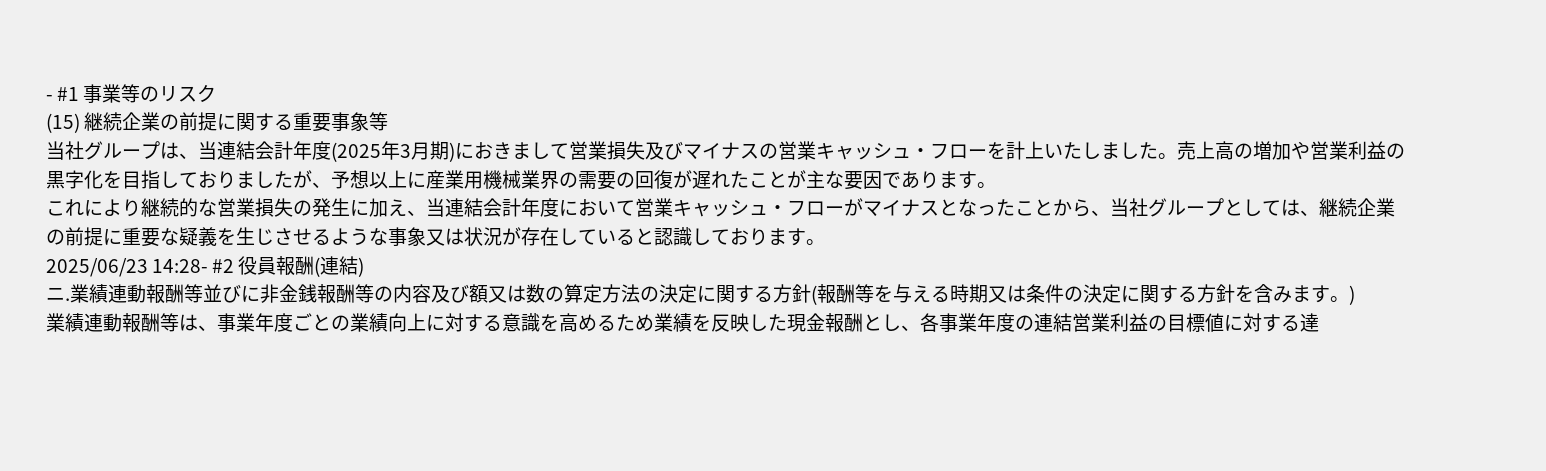- #1 事業等のリスク
(15) 継続企業の前提に関する重要事象等
当社グループは、当連結会計年度(2025年3月期)におきまして営業損失及びマイナスの営業キャッシュ・フローを計上いたしました。売上高の増加や営業利益の黒字化を目指しておりましたが、予想以上に産業用機械業界の需要の回復が遅れたことが主な要因であります。
これにより継続的な営業損失の発生に加え、当連結会計年度において営業キャッシュ・フローがマイナスとなったことから、当社グループとしては、継続企業の前提に重要な疑義を生じさせるような事象又は状況が存在していると認識しております。
2025/06/23 14:28- #2 役員報酬(連結)
ニ.業績連動報酬等並びに非金銭報酬等の内容及び額又は数の算定方法の決定に関する方針(報酬等を与える時期又は条件の決定に関する方針を含みます。)
業績連動報酬等は、事業年度ごとの業績向上に対する意識を高めるため業績を反映した現金報酬とし、各事業年度の連結営業利益の目標値に対する達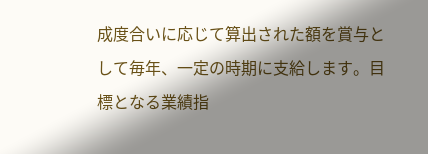成度合いに応じて算出された額を賞与として毎年、一定の時期に支給します。目標となる業績指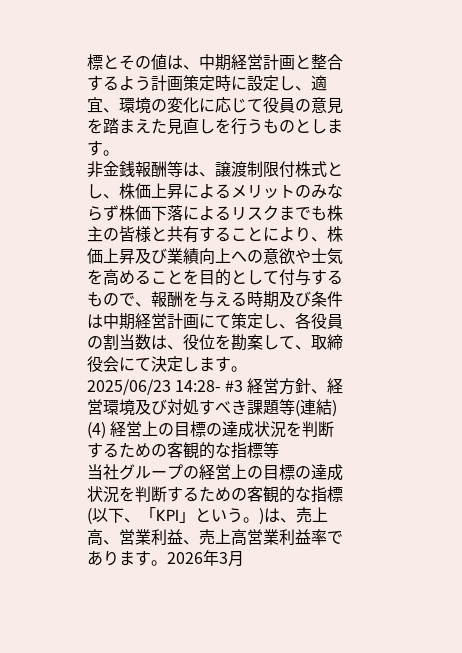標とその値は、中期経営計画と整合するよう計画策定時に設定し、適宜、環境の変化に応じて役員の意見を踏まえた見直しを行うものとします。
非金銭報酬等は、譲渡制限付株式とし、株価上昇によるメリットのみならず株価下落によるリスクまでも株主の皆様と共有することにより、株価上昇及び業績向上への意欲や士気を高めることを目的として付与するもので、報酬を与える時期及び条件は中期経営計画にて策定し、各役員の割当数は、役位を勘案して、取締役会にて決定します。
2025/06/23 14:28- #3 経営方針、経営環境及び対処すべき課題等(連結)
(4) 経営上の目標の達成状況を判断するための客観的な指標等
当社グループの経営上の目標の達成状況を判断するための客観的な指標(以下、「KPI」という。)は、売上高、営業利益、売上高営業利益率であります。2026年3月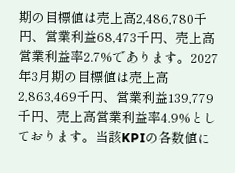期の目標値は売上高2,486,780千円、営業利益68,473千円、売上高営業利益率2.7%であります。2027年3月期の目標値は売上高2,863,469千円、営業利益139,779千円、売上高営業利益率4.9%としております。当該KPIの各数値に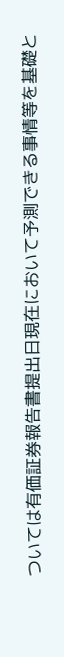ついては有価証券報告書提出日現在において予測できる事情等を基礎と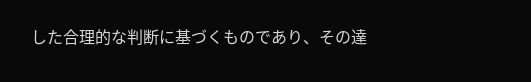した合理的な判断に基づくものであり、その達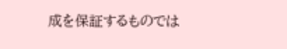成を保証するものでは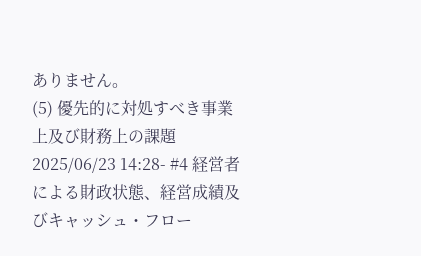ありません。
(5) 優先的に対処すべき事業上及び財務上の課題
2025/06/23 14:28- #4 経営者による財政状態、経営成績及びキャッシュ・フロー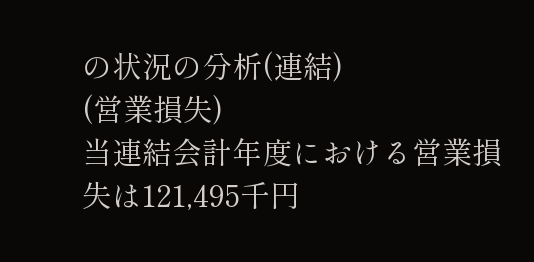の状況の分析(連結)
(営業損失)
当連結会計年度における営業損失は121,495千円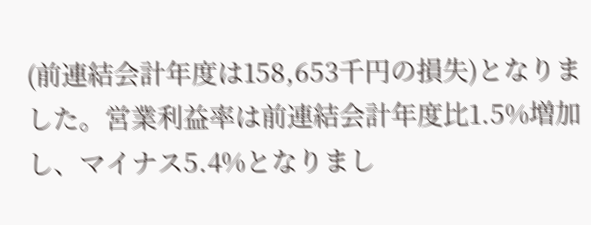(前連結会計年度は158,653千円の損失)となりました。営業利益率は前連結会計年度比1.5%増加し、マイナス5.4%となりまし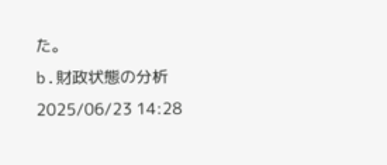た。
b.財政状態の分析
2025/06/23 14:28